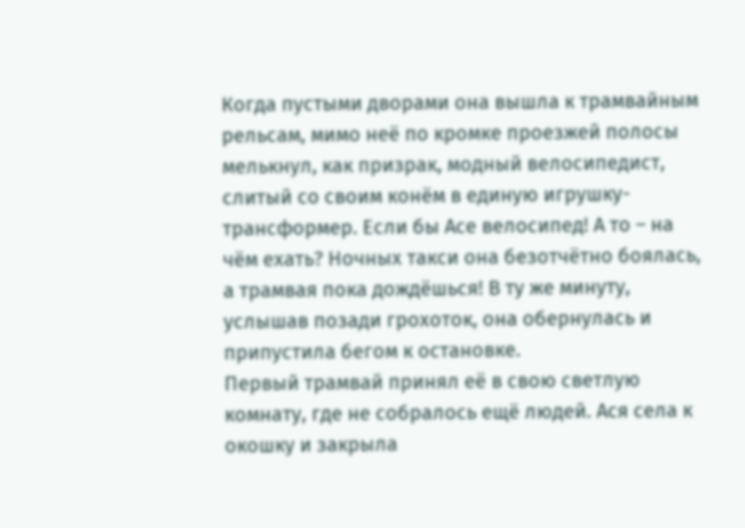Когда пустыми дворами она вышла к трамвайным рельсам, мимо неё по кромке проезжей полосы мелькнул, как призрак, модный велосипедист, слитый со своим конём в единую игрушку-трансформер. Если бы Асе велосипед! А то – на чём ехать? Ночных такси она безотчётно боялась, а трамвая пока дождёшься! В ту же минуту, услышав позади грохоток, она обернулась и припустила бегом к остановке.
Первый трамвай принял её в свою светлую комнату, где не собралось ещё людей. Ася села к окошку и закрыла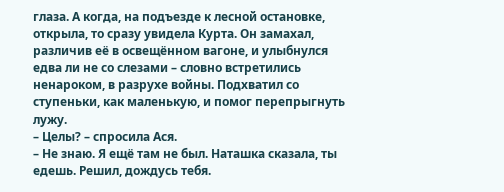глаза. А когда, на подъезде к лесной остановке, открыла, то сразу увидела Курта. Он замахал, различив её в освещённом вагоне, и улыбнулся едва ли не со слезами – словно встретились ненароком, в разрухе войны. Подхватил со ступеньки, как маленькую, и помог перепрыгнуть лужу.
– Целы? – спросила Ася.
– Не знаю. Я ещё там не был. Наташка сказала, ты едешь. Решил, дождусь тебя.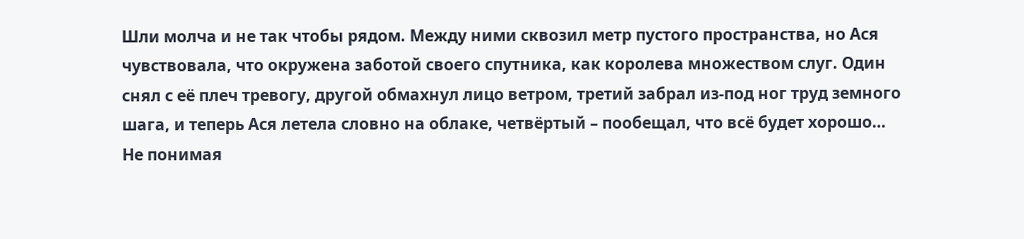Шли молча и не так чтобы рядом. Между ними сквозил метр пустого пространства, но Ася чувствовала, что окружена заботой своего спутника, как королева множеством слуг. Один снял с её плеч тревогу, другой обмахнул лицо ветром, третий забрал из-под ног труд земного шага, и теперь Ася летела словно на облаке, четвёртый – пообещал, что всё будет хорошо…
Не понимая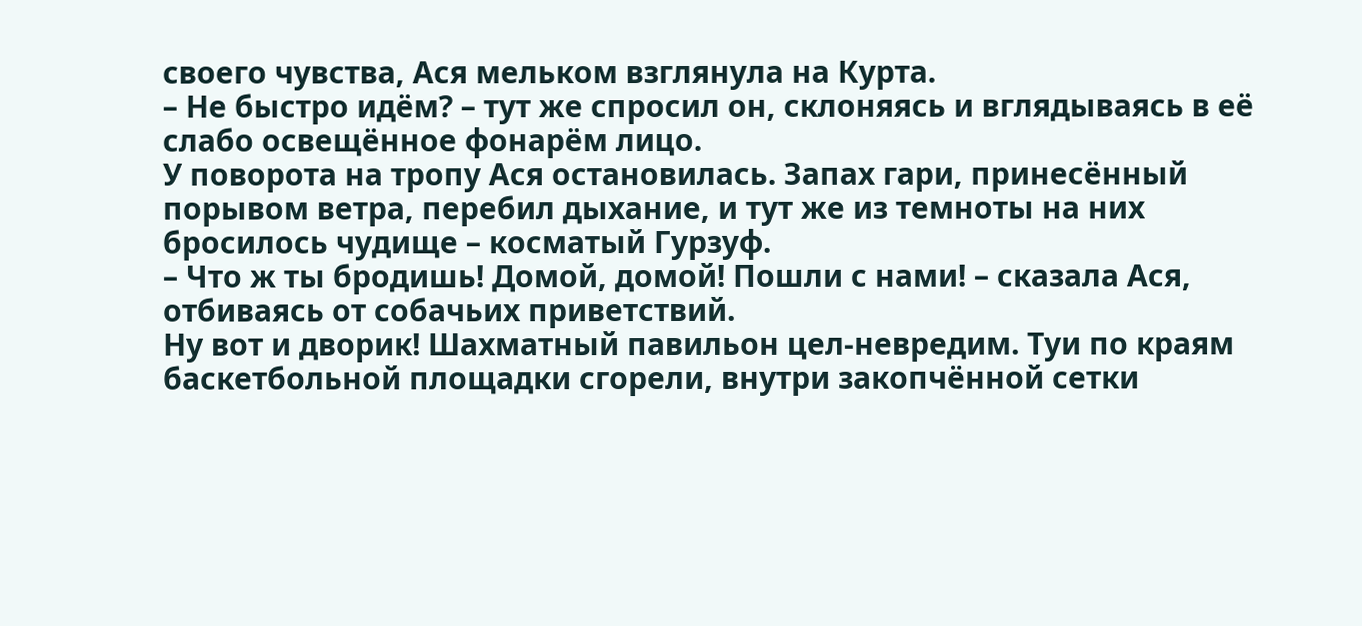своего чувства, Ася мельком взглянула на Курта.
– Не быстро идём? – тут же спросил он, склоняясь и вглядываясь в её слабо освещённое фонарём лицо.
У поворота на тропу Ася остановилась. Запах гари, принесённый порывом ветра, перебил дыхание, и тут же из темноты на них бросилось чудище – косматый Гурзуф.
– Что ж ты бродишь! Домой, домой! Пошли с нами! – сказала Ася, отбиваясь от собачьих приветствий.
Ну вот и дворик! Шахматный павильон цел-невредим. Туи по краям баскетбольной площадки сгорели, внутри закопчённой сетки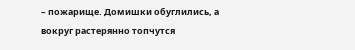– пожарище. Домишки обуглились, а вокруг растерянно топчутся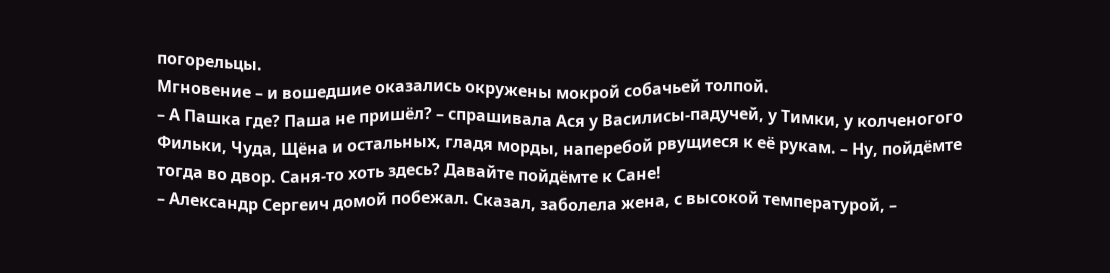погорельцы.
Мгновение – и вошедшие оказались окружены мокрой собачьей толпой.
– А Пашка где? Паша не пришёл? – спрашивала Ася у Василисы-падучей, у Тимки, у колченогого Фильки, Чуда, Щёна и остальных, гладя морды, наперебой рвущиеся к её рукам. – Ну, пойдёмте тогда во двор. Саня-то хоть здесь? Давайте пойдёмте к Сане!
– Александр Сергеич домой побежал. Сказал, заболела жена, с высокой температурой, –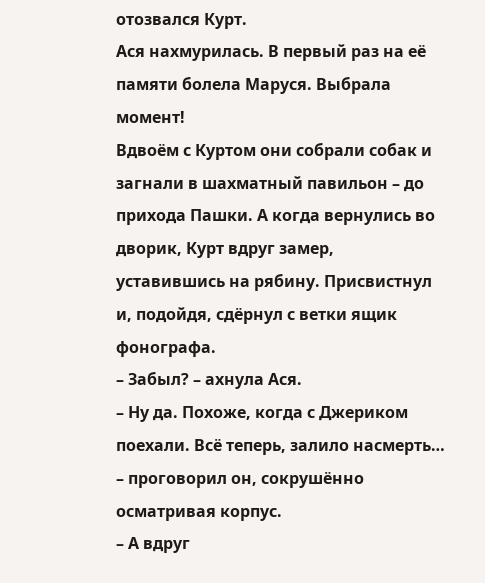отозвался Курт.
Ася нахмурилась. В первый раз на её памяти болела Маруся. Выбрала момент!
Вдвоём с Куртом они собрали собак и загнали в шахматный павильон – до прихода Пашки. А когда вернулись во дворик, Курт вдруг замер, уставившись на рябину. Присвистнул и, подойдя, сдёрнул с ветки ящик фонографа.
– Забыл? – ахнула Ася.
– Ну да. Похоже, когда с Джериком поехали. Всё теперь, залило насмерть… – проговорил он, сокрушённо осматривая корпус.
– А вдруг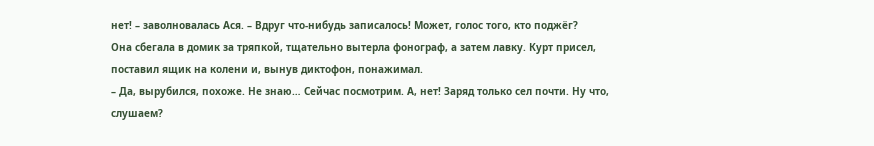нет! – заволновалась Ася. – Вдруг что-нибудь записалось! Может, голос того, кто поджёг?
Она сбегала в домик за тряпкой, тщательно вытерла фонограф, а затем лавку. Курт присел, поставил ящик на колени и, вынув диктофон, понажимал.
– Да, вырубился, похоже. Не знаю… Сейчас посмотрим. А, нет! Заряд только сел почти. Ну что, слушаем?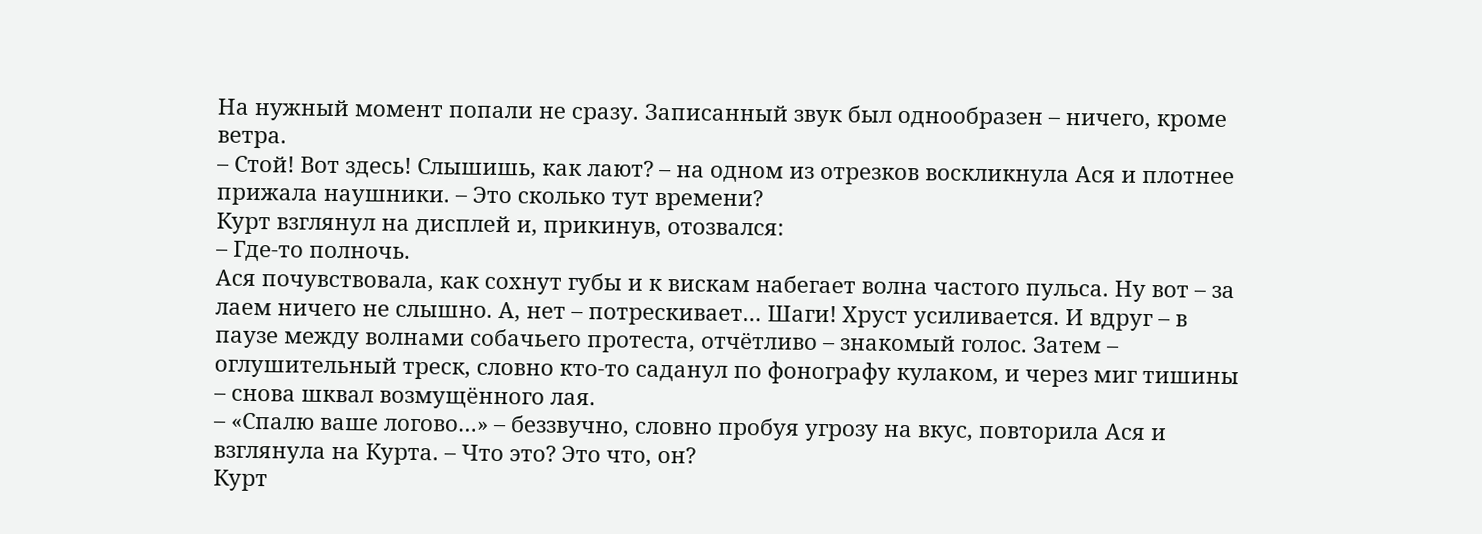На нужный момент попали не сразу. Записанный звук был однообразен – ничего, кроме ветра.
– Стой! Вот здесь! Слышишь, как лают? – на одном из отрезков воскликнула Ася и плотнее прижала наушники. – Это сколько тут времени?
Курт взглянул на дисплей и, прикинув, отозвался:
– Где-то полночь.
Ася почувствовала, как сохнут губы и к вискам набегает волна частого пульса. Ну вот – за лаем ничего не слышно. А, нет – потрескивает… Шаги! Хруст усиливается. И вдруг – в паузе между волнами собачьего протеста, отчётливо – знакомый голос. Затем – оглушительный треск, словно кто-то саданул по фонографу кулаком, и через миг тишины – снова шквал возмущённого лая.
– «Спалю ваше логово…» – беззвучно, словно пробуя угрозу на вкус, повторила Ася и взглянула на Курта. – Что это? Это что, он?
Курт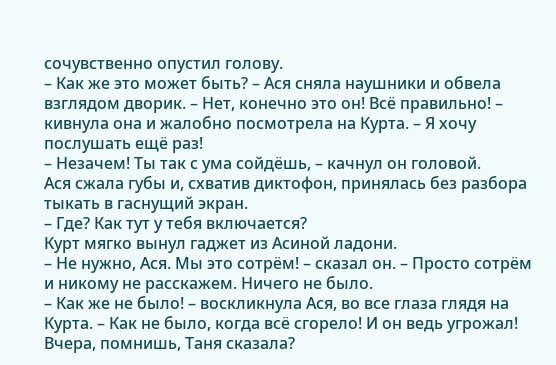сочувственно опустил голову.
– Как же это может быть? – Ася сняла наушники и обвела взглядом дворик. – Нет, конечно это он! Всё правильно! – кивнула она и жалобно посмотрела на Курта. – Я хочу послушать ещё раз!
– Незачем! Ты так с ума сойдёшь, – качнул он головой.
Ася сжала губы и, схватив диктофон, принялась без разбора тыкать в гаснущий экран.
– Где? Как тут у тебя включается?
Курт мягко вынул гаджет из Асиной ладони.
– Не нужно, Ася. Мы это сотрём! – сказал он. – Просто сотрём и никому не расскажем. Ничего не было.
– Как же не было! – воскликнула Ася, во все глаза глядя на Курта. – Как не было, когда всё сгорело! И он ведь угрожал! Вчера, помнишь, Таня сказала?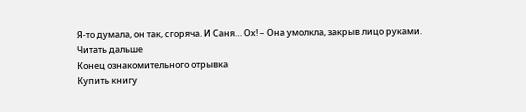Я-то думала, он так, сгоряча. И Саня… Ох! – Она умолкла, закрыв лицо руками.
Читать дальше
Конец ознакомительного отрывка
Купить книгу